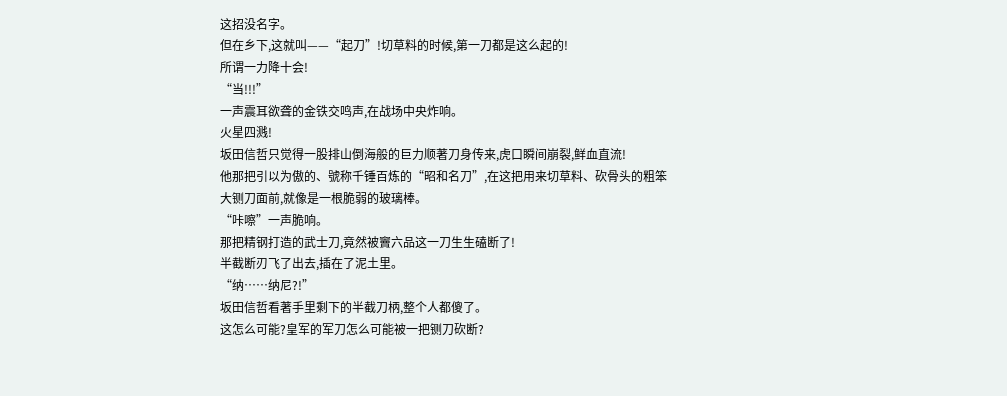这招没名字。
但在乡下,这就叫——“起刀”!切草料的时候,第一刀都是这么起的!
所谓一力降十会!
“当!!!”
一声震耳欲聋的金铁交鸣声,在战场中央炸响。
火星四溅!
坂田信哲只觉得一股排山倒海般的巨力顺著刀身传来,虎口瞬间崩裂,鲜血直流!
他那把引以为傲的、號称千锤百炼的“昭和名刀”,在这把用来切草料、砍骨头的粗笨大铡刀面前,就像是一根脆弱的玻璃棒。
“咔嚓”一声脆响。
那把精钢打造的武士刀,竟然被竇六品这一刀生生磕断了!
半截断刃飞了出去,插在了泥土里。
“纳……纳尼?!”
坂田信哲看著手里剩下的半截刀柄,整个人都傻了。
这怎么可能?皇军的军刀怎么可能被一把铡刀砍断?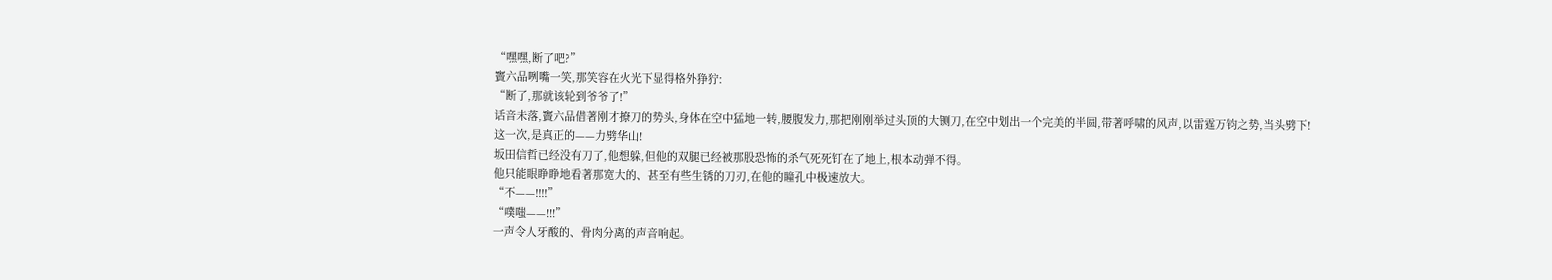“嘿嘿,断了吧?”
竇六品咧嘴一笑,那笑容在火光下显得格外狰狞:
“断了,那就该轮到爷爷了!”
话音未落,竇六品借著刚才撩刀的势头,身体在空中猛地一转,腰腹发力,那把刚刚举过头顶的大铡刀,在空中划出一个完美的半圆,带著呼啸的风声,以雷霆万钧之势,当头劈下!
这一次,是真正的——力劈华山!
坂田信哲已经没有刀了,他想躲,但他的双腿已经被那股恐怖的杀气死死钉在了地上,根本动弹不得。
他只能眼睁睁地看著那宽大的、甚至有些生锈的刀刃,在他的瞳孔中极速放大。
“不——!!!!”
“噗嗤——!!!”
一声令人牙酸的、骨肉分离的声音响起。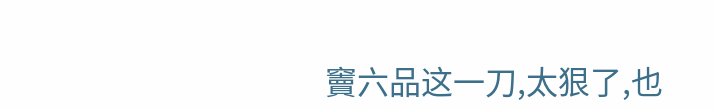竇六品这一刀,太狠了,也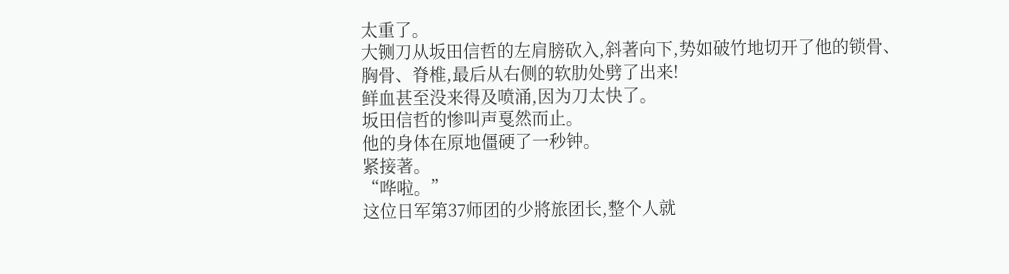太重了。
大铡刀从坂田信哲的左肩膀砍入,斜著向下,势如破竹地切开了他的锁骨、胸骨、脊椎,最后从右侧的软肋处劈了出来!
鲜血甚至没来得及喷涌,因为刀太快了。
坂田信哲的惨叫声戛然而止。
他的身体在原地僵硬了一秒钟。
紧接著。
“哗啦。”
这位日军第37师团的少將旅团长,整个人就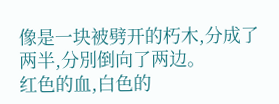像是一块被劈开的朽木,分成了两半,分別倒向了两边。
红色的血,白色的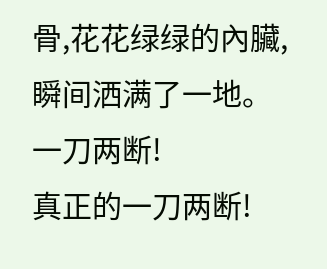骨,花花绿绿的內臟,瞬间洒满了一地。
一刀两断!
真正的一刀两断!